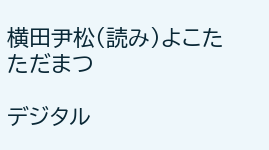横田尹松(読み)よこた ただまつ

デジタル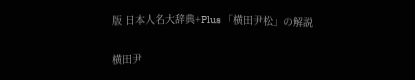版 日本人名大辞典+Plus 「横田尹松」の解説

横田尹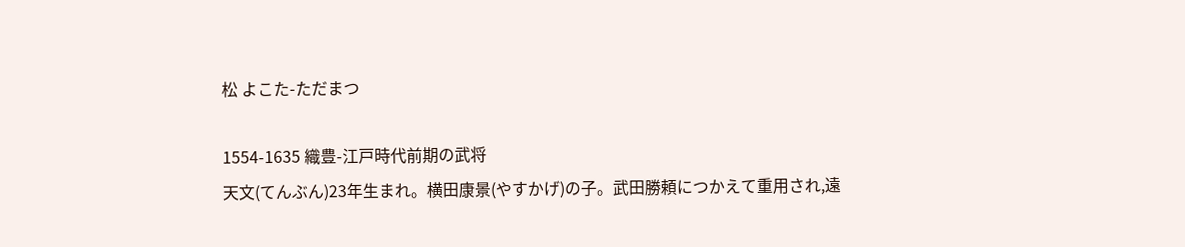松 よこた-ただまつ

1554-1635 織豊-江戸時代前期の武将
天文(てんぶん)23年生まれ。横田康景(やすかげ)の子。武田勝頼につかえて重用され,遠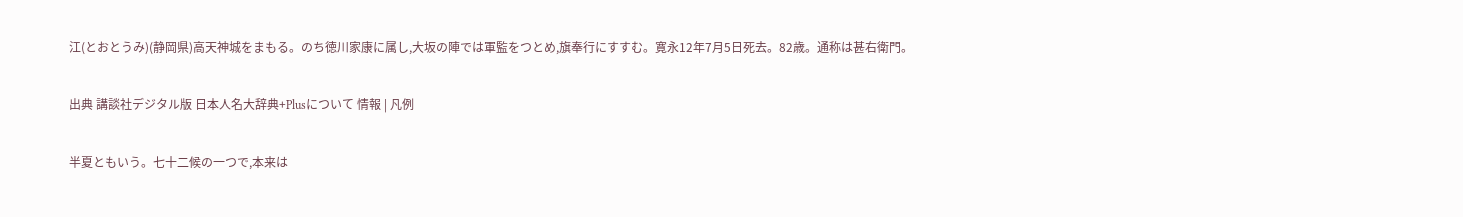江(とおとうみ)(静岡県)高天神城をまもる。のち徳川家康に属し,大坂の陣では軍監をつとめ,旗奉行にすすむ。寛永12年7月5日死去。82歳。通称は甚右衛門。

出典 講談社デジタル版 日本人名大辞典+Plusについて 情報 | 凡例

半夏ともいう。七十二候の一つで,本来は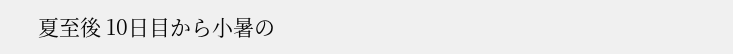夏至後 10日目から小暑の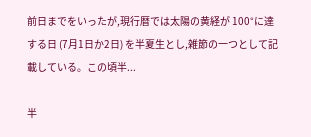前日までをいったが,現行暦では太陽の黄経が 100°に達する日 (7月1日か2日) を半夏生とし,雑節の一つとして記載している。この頃半...

半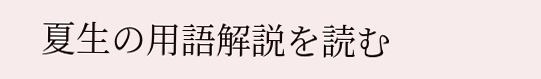夏生の用語解説を読む